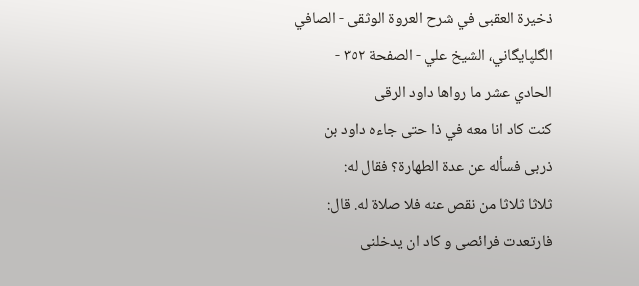ذخيرة العقبى في شرح العروة الوثقى - الصافي الگلپايگاني، الشيخ علي - الصفحة ٣٥٢ - الحادي عشر ما رواها داود الرقى
كنت كاد انا معه في ذا حتى جاءه داود بن ذربى فسأله عن عدة الطهارة؟ فقال له:
ثلاثا ثلاثا من نقص عنه فلا صلاة له. قال: فارتعدت فرائصى و كاد ان يدخلنى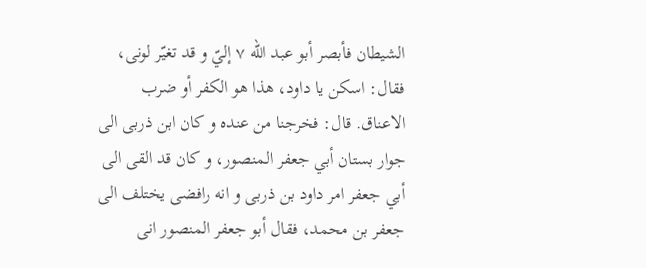الشيطان فأبصر أبو عبد اللّه ٧ إليّ و قد تغيّر لونى، فقال: اسكن يا داود، هذا هو الكفر أو ضرب الاعناق. قال: فخرجنا من عنده و كان ابن ذربى الى جوار بستان أبي جعفر المنصور، و كان قد القى الى أبي جعفر امر داود بن ذربى و انه رافضى يختلف الى جعفر بن محمد، فقال أبو جعفر المنصور انى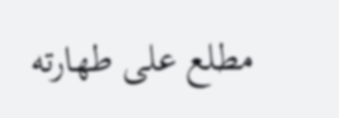مطلع على طهارته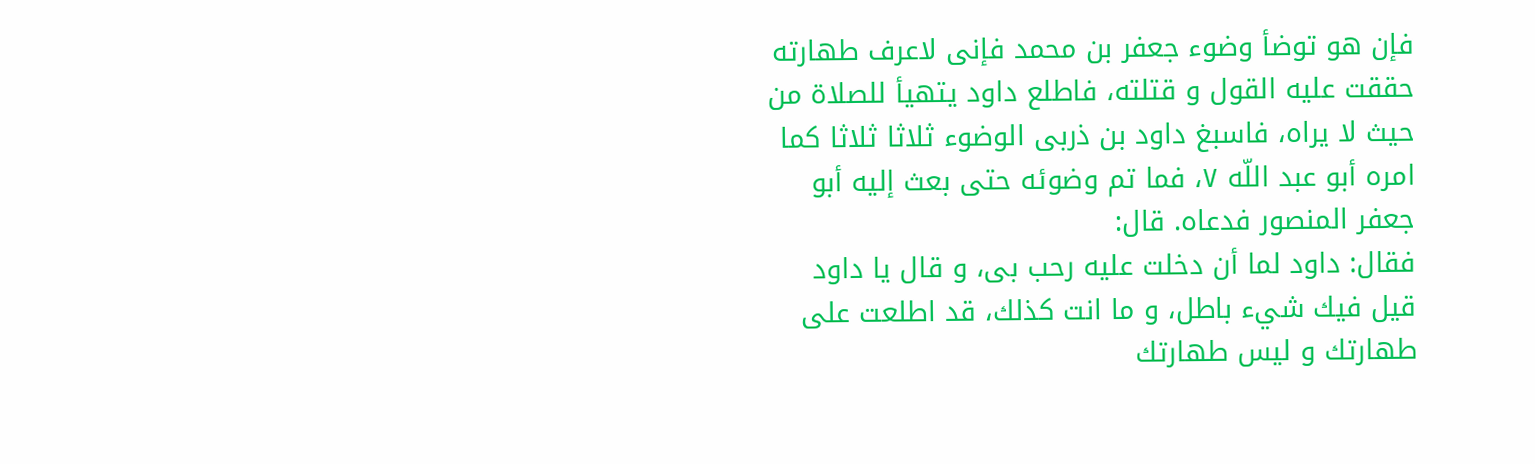فإن هو توضأ وضوء جعفر بن محمد فإنى لاعرف طهارته حققت عليه القول و قتلته، فاطلع داود يتهيأ للصلاة من حيث لا يراه، فاسبغ داود بن ذربى الوضوء ثلاثا ثلاثا كما امره أبو عبد اللّه ٧، فما تم وضوئه حتى بعث إليه أبو جعفر المنصور فدعاه. قال:
فقال: داود لما أن دخلت عليه رحب بى، و قال يا داود قيل فيك شيء باطل، و ما انت كذلك، قد اطلعت على طهارتك و ليس طهارتك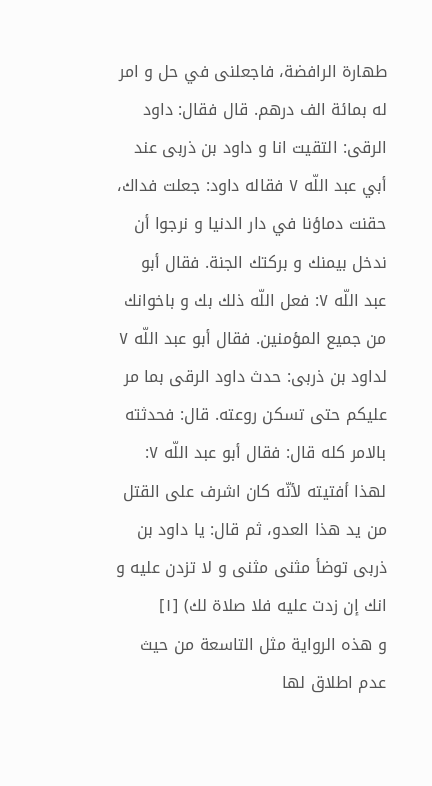طهارة الرافضة، فاجعلنى في حل و امر له بمائة الف درهم. قال فقال: داود الرقى: التقيت انا و داود بن ذربى عند أبي عبد اللّه ٧ فقاله داود: جعلت فداك، حقنت دماؤنا في دار الدنيا و نرجوا أن ندخل بيمنك و بركتك الجنة. فقال أبو عبد اللّه ٧: فعل اللّه ذلك بك و باخوانك من جميع المؤمنين. فقال أبو عبد اللّه ٧ لداود بن ذربى: حدث داود الرقى بما مر عليكم حتى تسكن روعته. قال: فحدثته بالامر كله قال: فقال أبو عبد اللّه ٧: لهذا أفتيته لأنّه كان اشرف على القتل من يد هذا العدو، ثم قال: يا داود بن ذربى توضأ مثنى مثنى و لا تزدن عليه و انك إن زدت عليه فلا صلاة لك) [١]
و هذه الرواية مثل التاسعة من حيث عدم اطلاق لها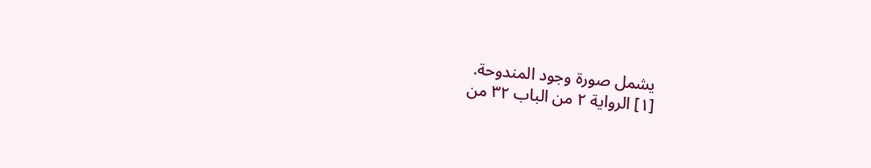يشمل صورة وجود المندوحة.
[١] الرواية ٢ من الباب ٣٢ من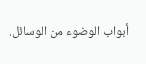أبواب الوضوء من الوسائل.